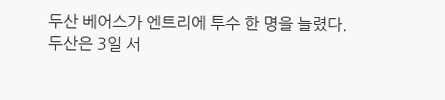두산 베어스가 엔트리에 투수 한 명을 늘렸다.
두산은 3일 서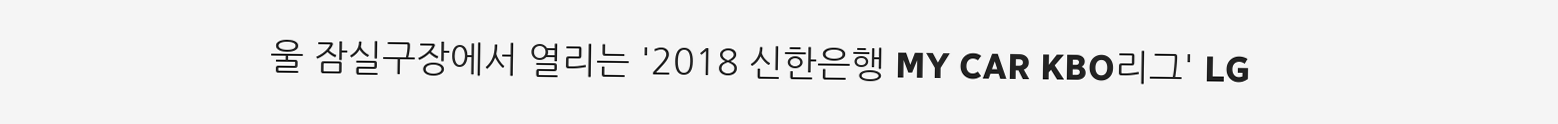울 잠실구장에서 열리는 '2018 신한은행 MY CAR KBO리그' LG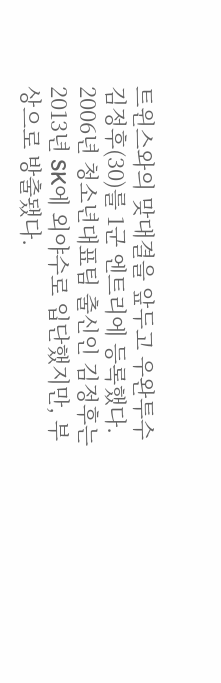트윈스와의 맞대결을 앞두고 우완투수 김정후(30)를 1군 엔트리에 등록했다.
2006년 청소년대표팀 출신인 김정후는 2013년 SK에 외야수로 입단했지만, 부상으로 방출됐다.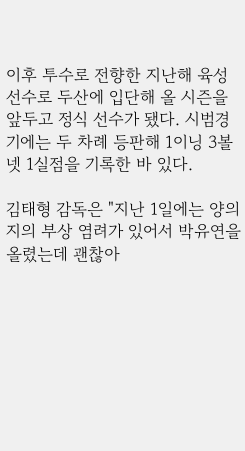이후 투수로 전향한 지난해 육성 선수로 두산에 입단해 올 시즌을 앞두고 정식 선수가 됐다. 시범경기에는 두 차례 등판해 1이닝 3볼넷 1실점을 기록한 바 있다.

김태형 감독은 "지난 1일에는 양의지의 부상 염려가 있어서 박유연을 올렸는데 괜찮아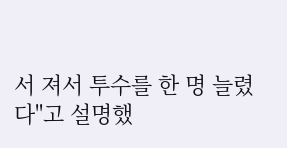서 져서 투수를 한 명 늘렸다"고 설명했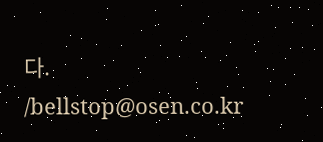다. /bellstop@osen.co.kr